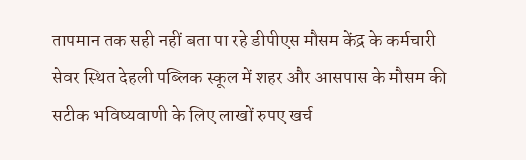तापमान तक सही नहीं बता पा रहे डीपीएस मौसम केंद्र के कर्मचारी
सेवर स्थित देहली पब्लिक स्कूल में शहर और आसपास के मौसम की सटीक भविष्यवाणी के लिए लाखों रुपए खर्च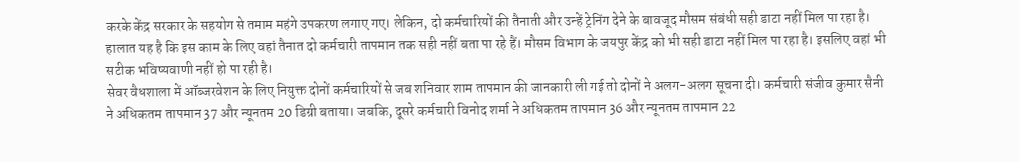करके केंद्र सरकार के सहयोग से तमाम महंगे उपकरण लगाए गए। लेकिन, दो कर्मचारियों की तैनाती और उन्हें ट्रेनिंग देने के बावजूद मौसम संबंधी सही डाटा नहीं मिल पा रहा है। हालात यह है कि इस काम के लिए वहां तैनात दो कर्मचारी तापमान तक सही नहीं बता पा रहे हैं। मौसम विभाग के जयपुर केंद्र को भी सही डाटा नहीं मिल पा रहा है। इसलिए वहां भी सटीक भविष्यवाणी नहीं हो पा रही है।
सेवर वैधशाला में ऑब्जरवेशन के लिए नियुक्त दोनों कर्मचारियों से जब शनिवार शाम तापमान की जानकारी ली गई तो दोनों ने अलग-अलग सूचना दी। कर्मचारी संजीव कुमार सैनी ने अधिकतम तापमान 37 और न्यूनतम 20 डिग्री बताया। जबकि, दूसरे कर्मचारी विनोद शर्मा ने अधिकतम तापमान 36 और न्यूनतम तापमान 22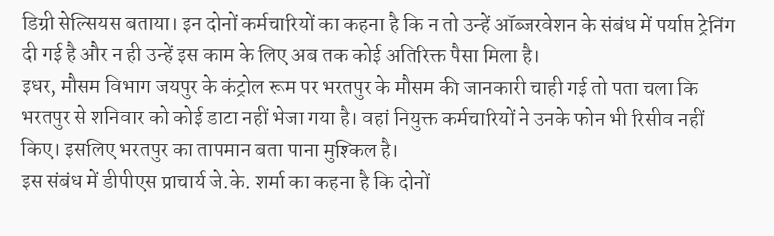डिग्री सेल्सियस बताया। इन दोनों कर्मचारियों का कहना है कि न तो उन्हें ऑब्जरवेशन के संबंध में पर्याप्त ट्रेनिंग दी गई है और न ही उन्हें इस काम के लिए अब तक कोई अतिरिक्त पैसा मिला है।
इधर, मौसम विभाग जयपुर के कंट्रोल रूम पर भरतपुर के मौसम की जानकारी चाही गई तो पता चला कि भरतपुर से शनिवार को कोई डाटा नहीं भेजा गया है। वहां नियुक्त कर्मचारियों ने उनके फोन भी रिसीव नहीं किए। इसलिए भरतपुर का तापमान बता पाना मुश्किल है।
इस संबंध में डीपीएस प्राचार्य जे.के. शर्मा का कहना है कि दोनों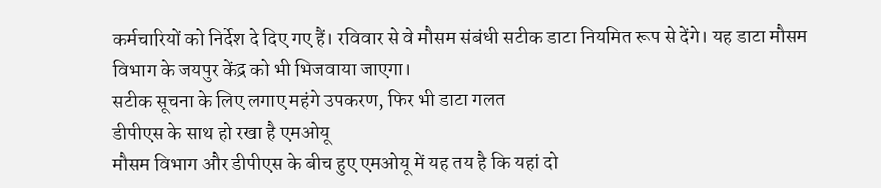कर्मचारियों को निर्देश दे दिए गए हैं। रविवार से वे मौसम संबंधी सटीक डाटा नियमित रूप से देंगे। यह डाटा मौसम विभाग के जयपुर केंद्र को भी भिजवाया जाएगा।
सटीक सूचना के लिए लगाए महंगे उपकरण, फिर भी डाटा गलत
डीपीएस के साथ हो रखा है एमओयू
मौसम विभाग और डीपीएस के बीच हुए एमओयू में यह तय है कि यहां दो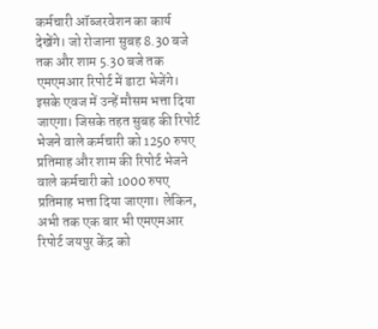कर्मचारी ऑब्जरवेशन का कार्य देखेंगे। जो रोजाना सुबह 8.30 बजे तक और शाम 5.30 बजे तक एमएमआर रिपोर्ट में डाटा भेजेंगे। इसके एवज में उन्हें मौसम भत्ता दिया जाएगा। जिसके तहत सुबह की रिपोर्ट भेजने वाले कर्मचारी को 1250 रुपए प्रतिमाह और शाम की रिपोर्ट भेजने वाले कर्मचारी को 1000 रुपए प्रतिमाह भत्ता दिया जाएगा। लेकिन, अभी तक एक बार भी एमएमआर रिपोर्ट जयपुर केंद्र को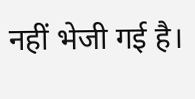नहीं भेजी गई है।